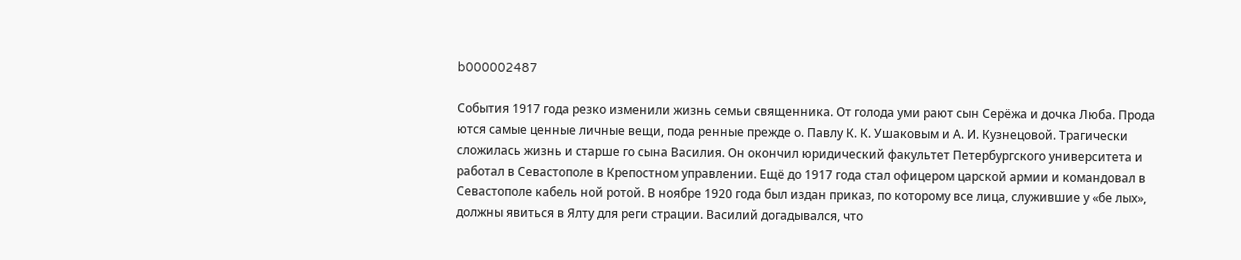b000002487

События 1917 года резко изменили жизнь семьи священника. От голода уми рают сын Серёжа и дочка Люба. Прода ются самые ценные личные вещи, пода ренные прежде о. Павлу К. К. Ушаковым и А. И. Кузнецовой. Трагически сложилась жизнь и старше го сына Василия. Он окончил юридический факультет Петербургского университета и работал в Севастополе в Крепостном управлении. Ещё до 1917 года стал офицером царской армии и командовал в Севастополе кабель ной ротой. В ноябре 1920 года был издан приказ, по которому все лица, служившие у «бе лых», должны явиться в Ялту для реги страции. Василий догадывался, что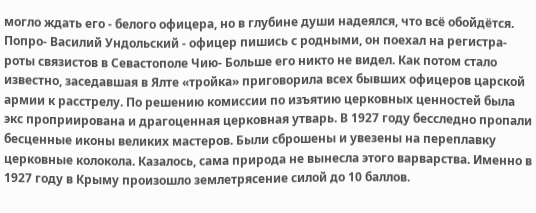могло ждать его - белого офицера, но в глубине души надеялся, что всё обойдётся. Попро- Василий Ундольский - офицер пишись с родными, он поехал на регистра- роты связистов в Севастополе Чию- Больше его никто не видел. Как потом стало известно, заседавшая в Ялте «тройка» приговорила всех бывших офицеров царской армии к расстрелу. По решению комиссии по изъятию церковных ценностей была экс проприирована и драгоценная церковная утварь. В 1927 году бесследно пропали бесценные иконы великих мастеров. Были сброшены и увезены на переплавку церковные колокола. Казалось, сама природа не вынесла этого варварства. Именно в 1927 году в Крыму произошло землетрясение силой до 10 баллов.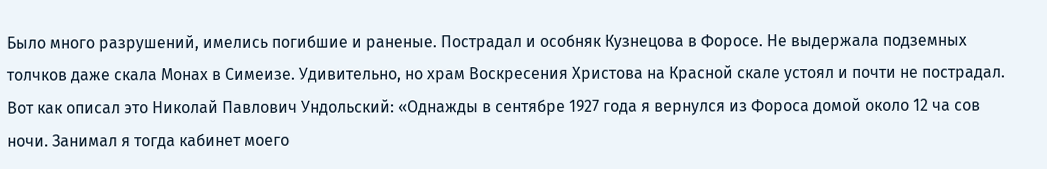Было много разрушений, имелись погибшие и раненые. Пострадал и особняк Кузнецова в Форосе. Не выдержала подземных толчков даже скала Монах в Симеизе. Удивительно, но храм Воскресения Христова на Красной скале устоял и почти не пострадал. Вот как описал это Николай Павлович Ундольский: «Однажды в сентябре 1927 года я вернулся из Фороса домой около 12 ча сов ночи. Занимал я тогда кабинет моего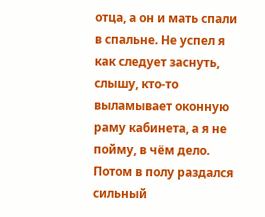отца, а он и мать спали в спальне. Не успел я как следует заснуть, слышу, кто-то выламывает оконную раму кабинета, а я не пойму, в чём дело. Потом в полу раздался сильный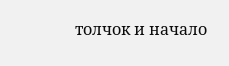толчок и начало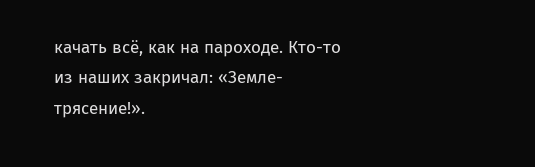качать всё, как на пароходе. Кто-то из наших закричал: «Земле- трясение!».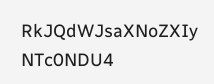RkJQdWJsaXNoZXIy NTc0NDU4